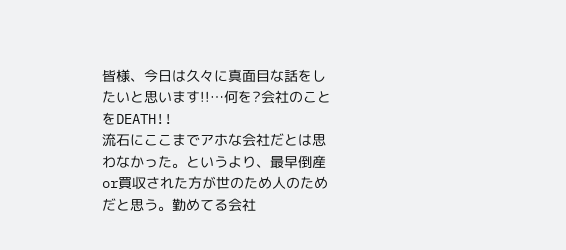皆様、今日は久々に真面目な話をしたいと思います!!…何を?会社のことをDEATH!!
流石にここまでアホな会社だとは思わなかった。というより、最早倒産or買収された方が世のため人のためだと思う。勤めてる会社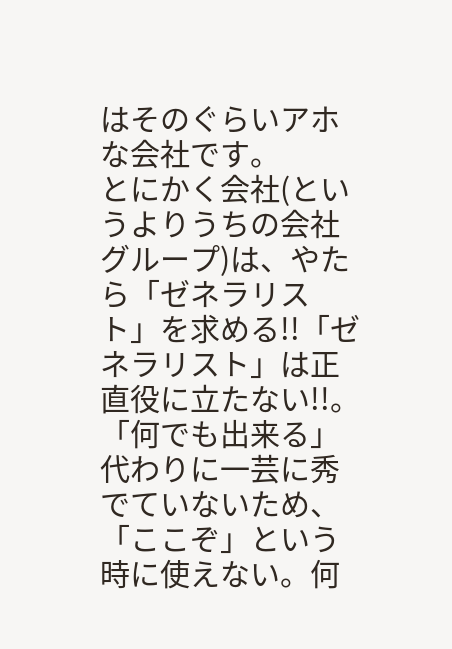はそのぐらいアホな会社です。
とにかく会社(というよりうちの会社グループ)は、やたら「ゼネラリスト」を求める!!「ゼネラリスト」は正直役に立たない!!。「何でも出来る」代わりに一芸に秀でていないため、「ここぞ」という時に使えない。何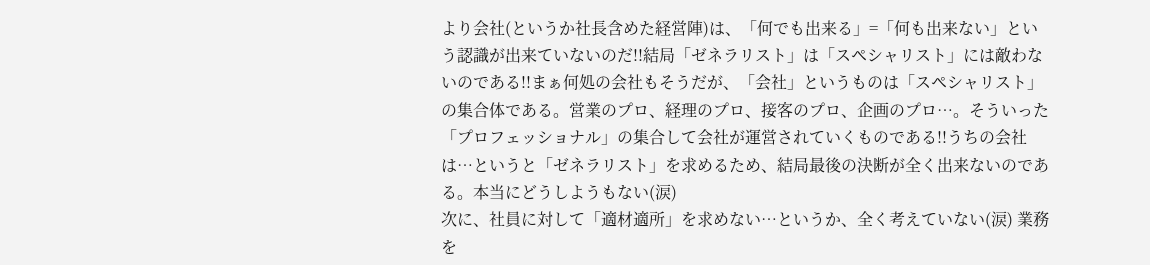より会社(というか社長含めた経営陣)は、「何でも出来る」=「何も出来ない」という認識が出来ていないのだ!!結局「ゼネラリスト」は「スペシャリスト」には敵わないのである!!まぁ何処の会社もそうだが、「会社」というものは「スペシャリスト」の集合体である。営業のプロ、経理のプロ、接客のプロ、企画のプロ…。そういった「プロフェッショナル」の集合して会社が運営されていくものである!!うちの会社は…というと「ゼネラリスト」を求めるため、結局最後の決断が全く出来ないのである。本当にどうしようもない(涙)
次に、社員に対して「適材適所」を求めない…というか、全く考えていない(涙) 業務を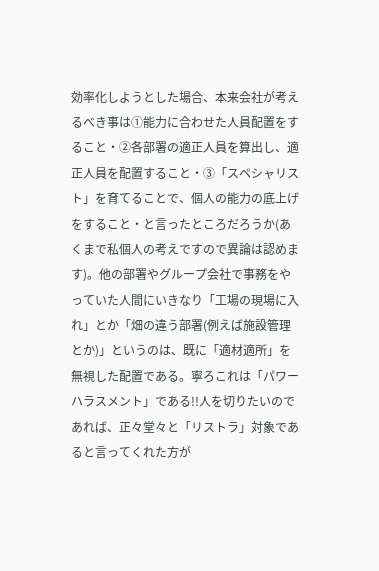効率化しようとした場合、本来会社が考えるべき事は①能力に合わせた人員配置をすること・②各部署の適正人員を算出し、適正人員を配置すること・③「スペシャリスト」を育てることで、個人の能力の底上げをすること・と言ったところだろうか(あくまで私個人の考えですので異論は認めます)。他の部署やグループ会社で事務をやっていた人間にいきなり「工場の現場に入れ」とか「畑の違う部署(例えば施設管理とか)」というのは、既に「適材適所」を無視した配置である。寧ろこれは「パワーハラスメント」である!!人を切りたいのであれば、正々堂々と「リストラ」対象であると言ってくれた方が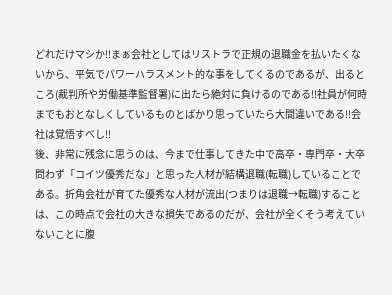どれだけマシか!!まぁ会社としてはリストラで正規の退職金を払いたくないから、平気でパワーハラスメント的な事をしてくるのであるが、出るところ(裁判所や労働基準監督署)に出たら絶対に負けるのである!!社員が何時までもおとなしくしているものとばかり思っていたら大間違いである!!会社は覚悟すべし!!
後、非常に残念に思うのは、今まで仕事してきた中で高卒・専門卒・大卒問わず「コイツ優秀だな」と思った人材が結構退職(転職)していることである。折角会社が育てた優秀な人材が流出(つまりは退職→転職)することは、この時点で会社の大きな損失であるのだが、会社が全くそう考えていないことに腹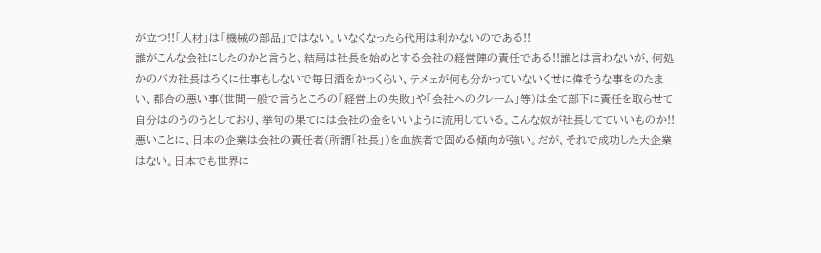が立つ!!「人材」は「機械の部品」ではない。いなくなったら代用は利かないのである!!
誰がこんな会社にしたのかと言うと、結局は社長を始めとする会社の経営陣の責任である!!誰とは言わないが、何処かのバカ社長はろくに仕事もしないで毎日酒をかっくらい、テメェが何も分かっていないくせに偉そうな事をのたまい、都合の悪い事(世間一般で言うところの「経営上の失敗」や「会社へのクレーム」等)は全て部下に責任を取らせて自分はのうのうとしており、挙句の果てには会社の金をいいように流用している。こんな奴が社長してていいものか!!
悪いことに、日本の企業は会社の責任者(所謂「社長」)を血族者で固める傾向が強い。だが、それで成功した大企業はない。日本でも世界に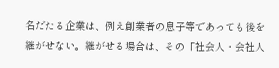名だたる企業は、例え創業者の息子等であっても後を継がせない。継がせる場合は、その「社会人・会社人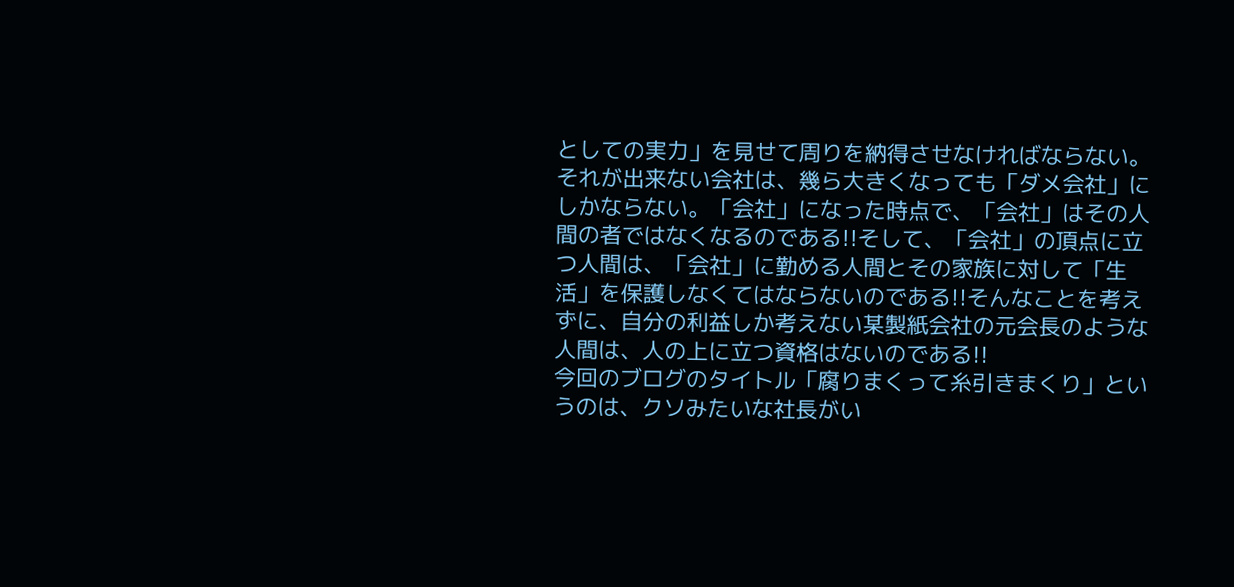としての実力」を見せて周りを納得させなければならない。それが出来ない会社は、幾ら大きくなっても「ダメ会社」にしかならない。「会社」になった時点で、「会社」はその人間の者ではなくなるのである!!そして、「会社」の頂点に立つ人間は、「会社」に勤める人間とその家族に対して「生活」を保護しなくてはならないのである!!そんなことを考えずに、自分の利益しか考えない某製紙会社の元会長のような人間は、人の上に立つ資格はないのである!!
今回のブログのタイトル「腐りまくって糸引きまくり」というのは、クソみたいな社長がい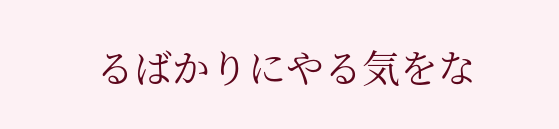るばかりにやる気をな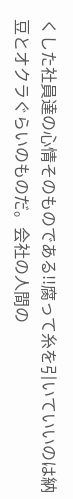くした社員達の心情そのものである!!腐って糸を引いていいのは納豆とオクラぐらいのものだ。会社の人間の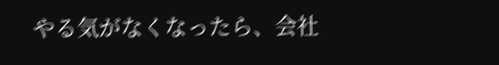やる気がなくなったら、会社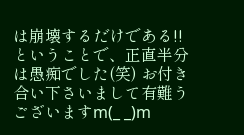は崩壊するだけである!!
ということで、正直半分は愚痴でした(笑) お付き合い下さいまして有難うございますm(_ _)m